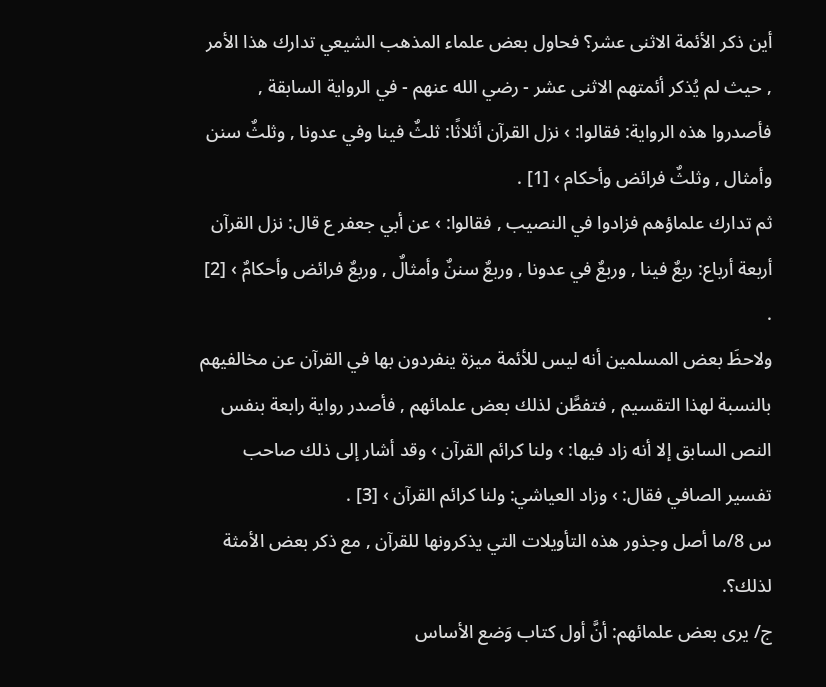أين ذكر الأئمة الاثنى عشر؟ فحاول بعض علماء المذهب الشيعي تدارك هذا الأمر , حيث لم يُذكر أئمتهم الاثنى عشر - رضي الله عنهم - في الرواية السابقة , فأصدروا هذه الرواية: فقالوا: › نزل القرآن أثلاثًا: ثلثٌ فينا وفي عدونا , وثلثٌ سنن وأمثال , وثلثٌ فرائض وأحكام › [1] .
ثم تدارك علماؤهم فزادوا في النصيب , فقالوا: › عن أبي جعفر ع قال: نزل القرآن أربعة أرباع: ربعٌ فينا , وربعٌ في عدونا , وربعٌ سننٌ وأمثالٌ , وربعٌ فرائض وأحكامٌ › [2] .
ولاحظَ بعض المسلمين أنه ليس للأئمة ميزة ينفردون بها في القرآن عن مخالفيهم بالنسبة لهذا التقسيم , فتفطَّن لذلك بعض علمائهم , فأصدر رواية رابعة بنفس النص السابق إلا أنه زاد فيها: › ولنا كرائم القرآن › وقد أشار إلى ذلك صاحب تفسير الصافي فقال: › وزاد العياشي: ولنا كرائم القرآن › [3] .
س 8/ما أصل وجذور هذه التأويلات التي يذكرونها للقرآن , مع ذكر بعض الأمثة لذلك؟.
ج/ يرى بعض علمائهم: أنَّ أول كتاب وَضع الأساس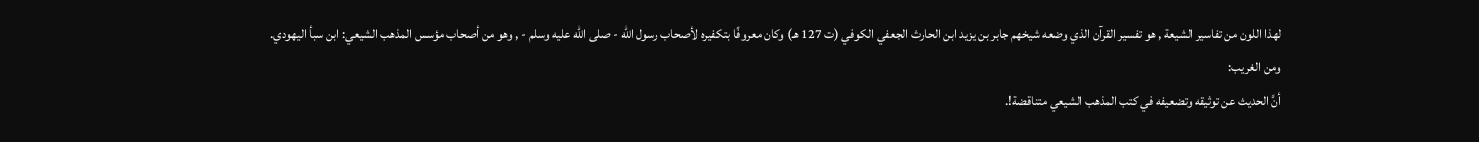لهذا اللون من تفاسير الشيعة , هو تفسير القرآن الذي وضعه شيخهم جابر بن يزيد ابن الحارث الجعفي الكوفي (ت 127 هـ) وكان معروفًا بتكفيره لأصحاب رسول الله - صلى الله عليه وسلم - , وهو من أصحاب مؤسس المذهب الشيعي: ابن سبأ اليهودي.
ومن الغريب:
أنَّ الحديث عن توثيقه وتضعيفه في كتب المذهب الشيعي متناقضة!.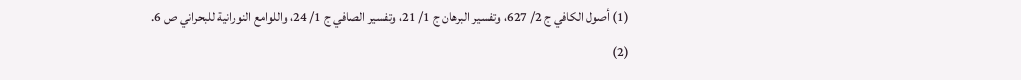(1) أصول الكافي ج 2/ 627، وتفسير البرهان ج 1/ 21، وتفسير الصافي ج 1/ 24، واللوامع النورانية للبحراني ص 6.
(2)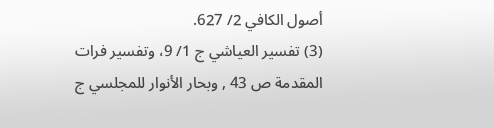أصول الكافي 2/ 627.
(3) تفسير العياشي ج 1/ 9، وتفسير فرات المقدمة ص 43 , وبحار الأنوار للمجلسي ج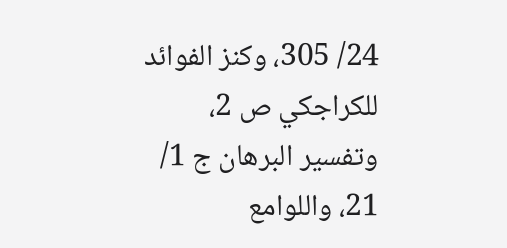24/ 305، وكنز الفوائد للكراجكي ص 2، وتفسير البرهان ج 1/ 21، واللوامع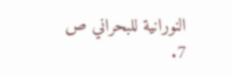النورانية للبحراني ص 7.